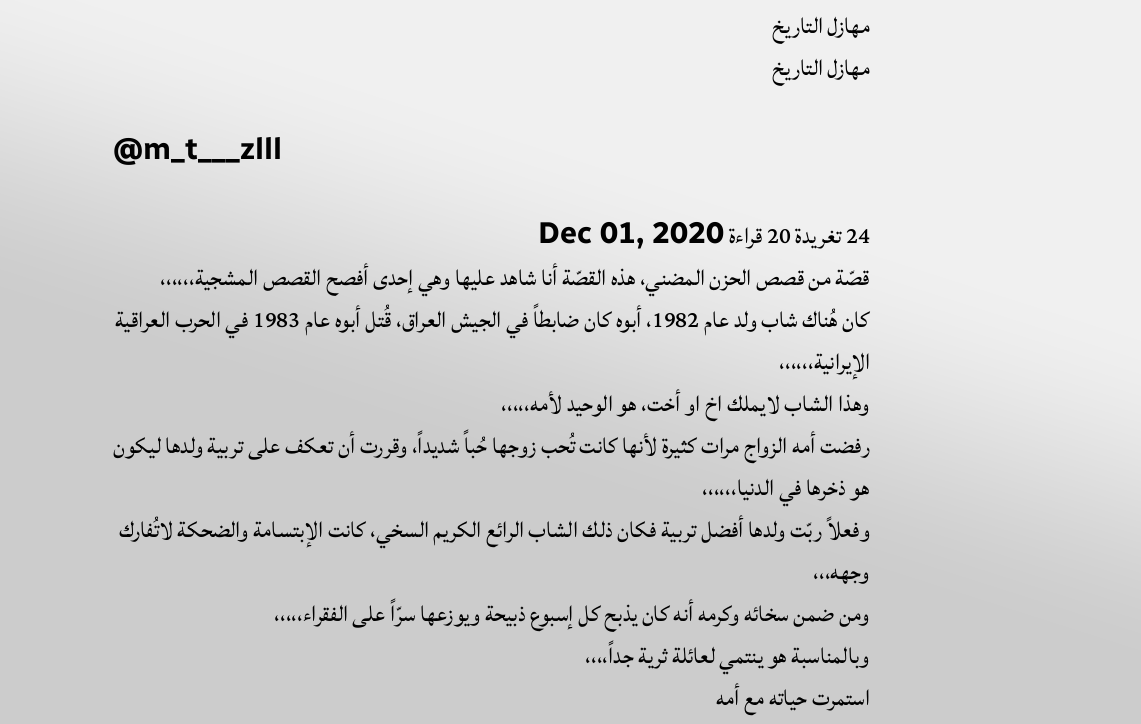مهازل التاريخ
مهازل التاريخ

@m_t___zlll

24 تغريدة 20 قراءة Dec 01, 2020
قصّة من قصص الحزن المضني، هذه القصّة أنا شاهد عليها وهي إحدى أفصح القصص المشجية،،،،،،
كان هُناك شاب ولد عام 1982، أبوه كان ضابطاً في الجيش العراق، قُتل أبوه عام 1983 في الحرب العراقية الإيرانية،،،،،،
وهذا الشاب لايملك اخ او أخت، هو الوحيد لأمه،،،،،
رفضت أمه الزواج مرات كثيرة لأنها كانت تُحب زوجها حُباً شديداً، وقررت أن تعكف على تربية ولدها ليكون هو ذخرها في الدنيا،،،،،،
وفعلاً ربّت ولدها أفضل تربية فكان ذلك الشاب الرائع الكريم السخي، كانت الإبتسامة والضحكة لاتُفارك وجهه،،،
ومن ضمن سخائه وكرمه أنه كان يذبح كل إسبوع ذبيحة ويوزعها سرّاً على الفقراء،،،،،
وبالمناسبة هو ينتمي لعائلة ثرية جداً،،،،
استمرت حياته مع أمه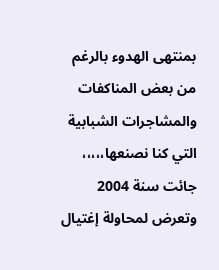بمنتهى الهدوء بالرغم من بعض المناكفات والمشاجرات الشبابية التي كنا نصنعها،،،،،
جائت سنة 2004 وتعرض لمحاولة إغتيال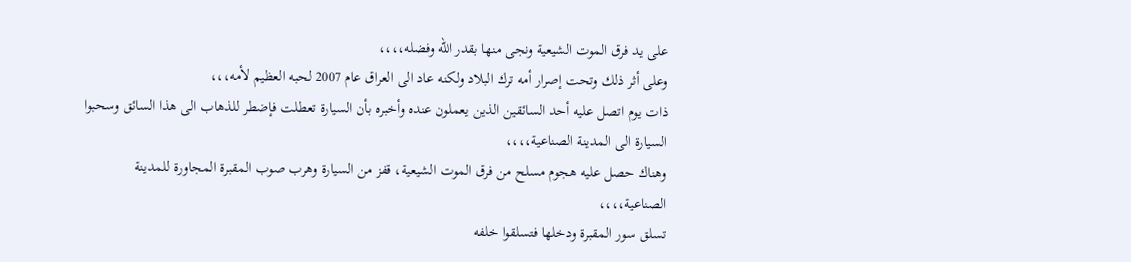على يد فرق الموت الشيعية ونجى منها بقدر الله وفضله،،،،
وعلى أثر ذلك وتحت إصرار أمه ترك البلاد ولكنه عاد الى العراق عام 2007 لحبه العظيم لأمه،،،
ذات يوم اتصل عليه أحد السائقين الذين يعملون عنده وأخبره بأن السيارة تعطلت فإضطر للذهاب الى هذا السائق وسحبوا السيارة الى المدينة الصناعية،،،،
وهناك حصل عليه هجوم مسلح من فرق الموت الشيعية، قفز من السيارة وهرب صوب المقبرة المجاورة للمدينة الصناعية،،،،
تسلق سور المقبرة ودخلها فتسلقوا خلفه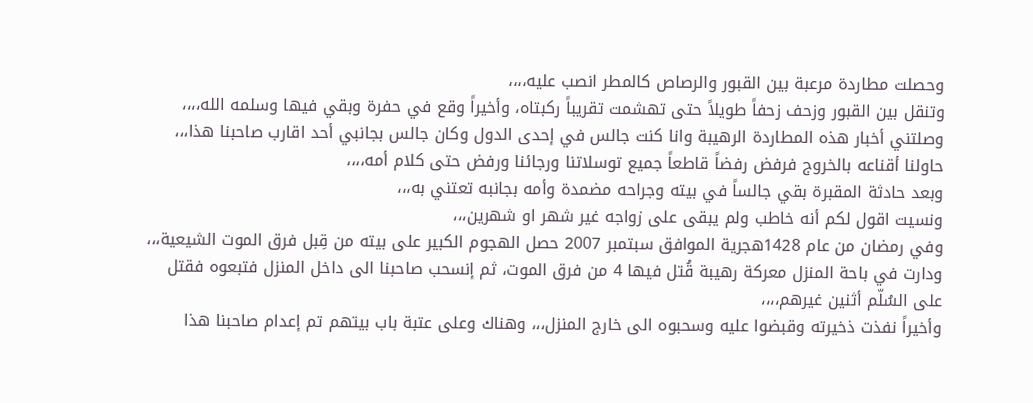وحصلت مطاردة مرعبة بين القبور والرصاص كالمطر انصب عليه،،،،
وتنقل بين القبور وزحف زحفاً طويلاً حتى تهشمت تقريباً ركبتاه، وأخيراً وقع في حفرة وبقي فيها وسلمه الله،،،،
وصلتني أخبار هذه المطاردة الرهيبة وانا كنت جالس في إحدى الدول وكان جالس بجانبي أحد اقارب صاحبنا هذا،،،
حاولنا أقناعه بالخروج فرفض رفضاً قاطعاً جميع توسلاتنا ورجائنا ورفض حتى كلام أمه،،،،
وبعد حادثة المقبرة بقي جالساً في بيته وجراحه مضمدة وأمه بجانبه تعتني به،،،
ونسيت اقول لكم أنه خاطب ولم يبقى على زواجه غير شهر او شهرين،،،
وفي رمضان من عام 1428هجرية الموافق سبتمبر 2007 حصل الهجوم الكبير على بيته من قِبل فرق الموت الشيعية،،،
ودارت في باحة المنزل معركة رهيبة قُتل فيها 4 من فرق الموت، ثم إنسحب صاحبنا الى داخل المنزل فتبعوه فقتل على السُلّم أثنين غيرهم،،،،
وأخيراً نفذت ذخيرته وقبضوا عليه وسحبوه الى خارج المنزل،،، وهناك وعلى عتبة باب بيتهم تم إعدام صاحبنا هذا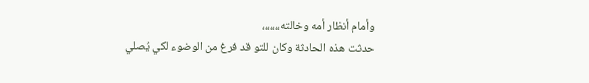وأمام أنظار أمه وخالته،،،،،،،
حدثت هذه الحادثة وكان للتو قد فرغ من الوضوء لكي يُصلي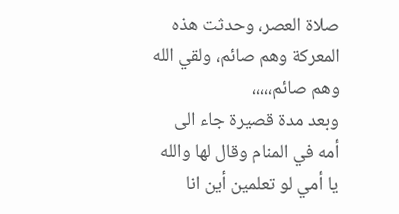صلاة العصر، وحدثت هذه المعركة وهم صائم، ولقي الله وهم صائم،،،،،
وبعد مدة قصيرة جاء الى أمه في المنام وقال لها والله يا أمي لو تعلمين أين انا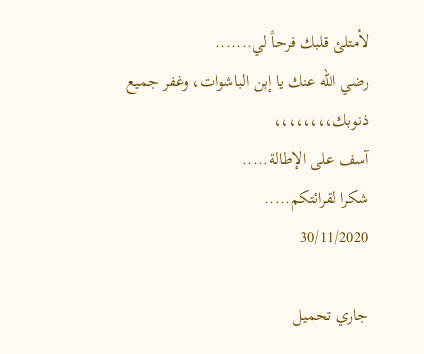لأمتلئ قلبك فرحاً لي.......
رضي الله عنك يا إبن الباشوات، وغفر جميع ذنوبك،،،،،،،،
آسف على الإطالة.....
شكرا لقرائتكم.....
30/11/2020

جاري تحميل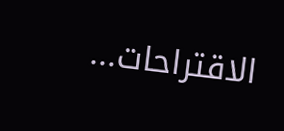الاقتراحات...